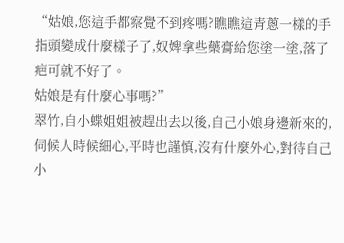“姑娘,您這手都察覺不到疼嗎?瞧瞧這青蔥一樣的手指頭變成什麼樣子了,奴婢拿些藥膏給您塗一塗,落了疤可就不好了。
姑娘是有什麼心事嗎?”
翠竹,自小蝶姐姐被趕出去以後,自己小娘身邊新來的,伺候人時候細心,平時也謹慎,沒有什麼外心,對待自己小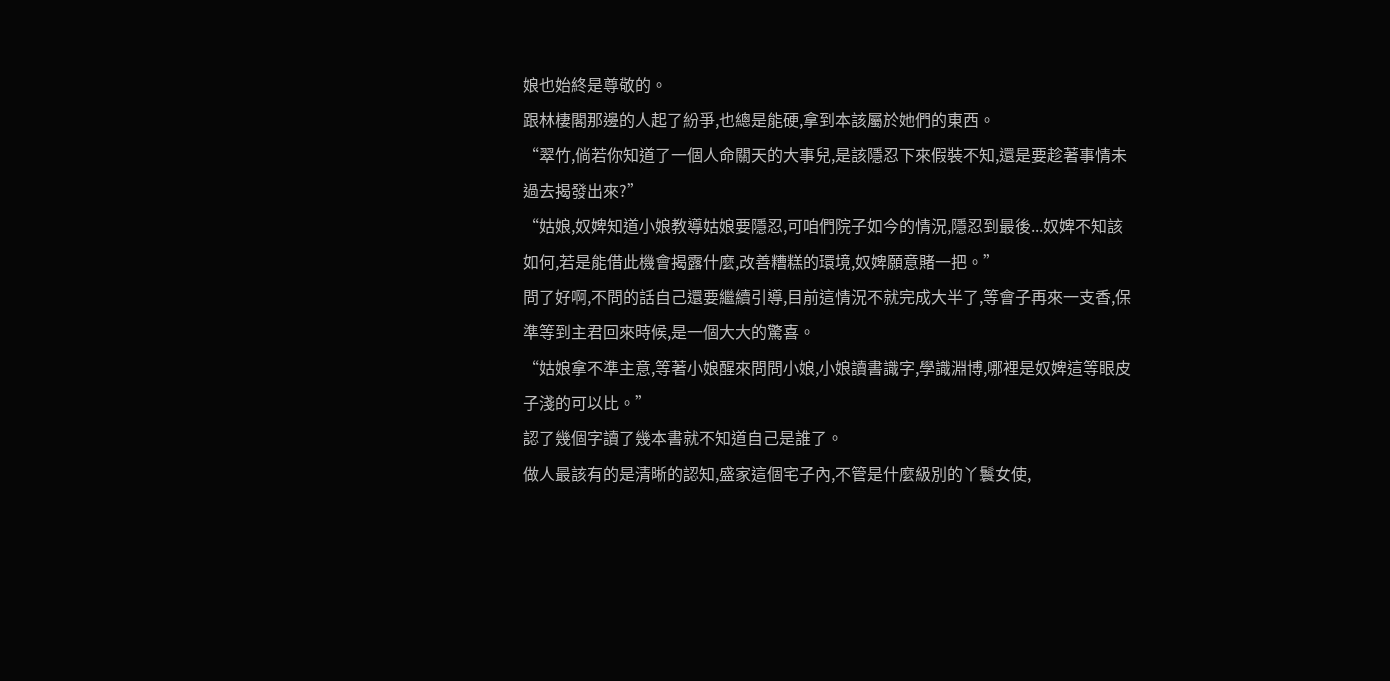娘也始終是尊敬的。
跟林棲閣那邊的人起了紛爭,也總是能硬,拿到本該屬於她們的東西。
“翠竹,倘若你知道了一個人命關天的大事兒,是該隱忍下來假裝不知,還是要趁著事情未過去揭發出來?”
“姑娘,奴婢知道小娘教導姑娘要隱忍,可咱們院子如今的情況,隱忍到最後...奴婢不知該如何,若是能借此機會揭露什麼,改善糟糕的環境,奴婢願意賭一把。”
問了好啊,不問的話自己還要繼續引導,目前這情況不就完成大半了,等會子再來一支香,保準等到主君回來時候,是一個大大的驚喜。
“姑娘拿不準主意,等著小娘醒來問問小娘,小娘讀書識字,學識淵博,哪裡是奴婢這等眼皮子淺的可以比。”
認了幾個字讀了幾本書就不知道自己是誰了。
做人最該有的是清晰的認知,盛家這個宅子內,不管是什麼級別的丫鬟女使,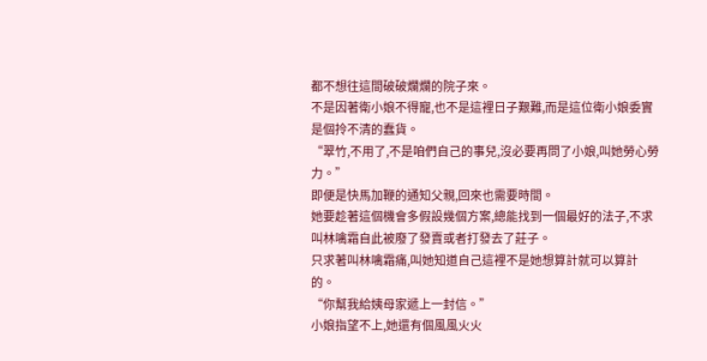都不想往這間破破爛爛的院子來。
不是因著衛小娘不得寵,也不是這裡日子艱難,而是這位衛小娘委實是個拎不清的蠢貨。
“翠竹,不用了,不是咱們自己的事兒,沒必要再問了小娘,叫她勞心勞力。”
即便是快馬加鞭的通知父親,回來也需要時間。
她要趁著這個機會多假設幾個方案,總能找到一個最好的法子,不求叫林噙霜自此被廢了發賣或者打發去了莊子。
只求著叫林噙霜痛,叫她知道自己這裡不是她想算計就可以算計的。
“你幫我給姨母家遞上一封信。”
小娘指望不上,她還有個風風火火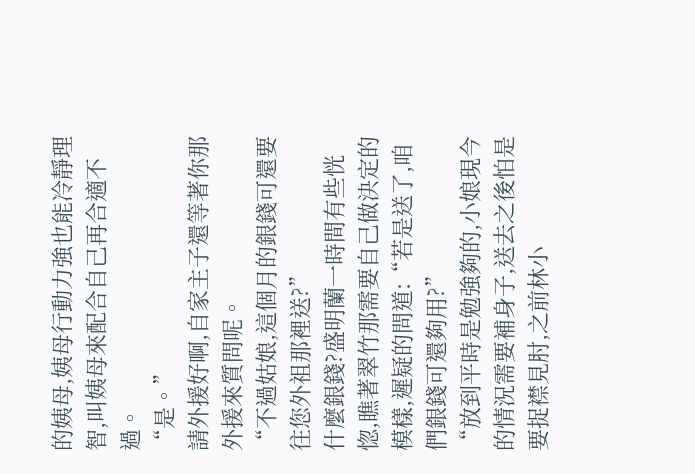的姨母,姨母行動力強也能冷靜理智,叫姨母來配合自己再合適不過。
“是。”
請外援好啊,自家主子還等著你那外援來質問呢。
“不過姑娘,這個月的銀錢可還要往您外祖那裡送?”
什麼銀錢?盛明蘭一時間有些恍惚,瞧著翠竹那需要自己做決定的模樣,遲疑的問道:“若是送了,咱們銀錢可還夠用?”
“放到平時是勉強夠的,小娘現今的情況需要補身子,送去之後怕是要捉襟見肘,之前林小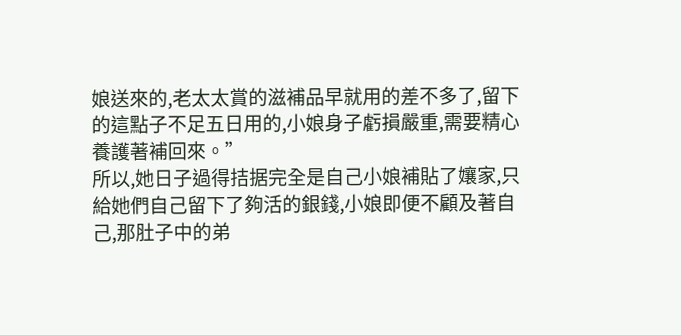娘送來的,老太太賞的滋補品早就用的差不多了,留下的這點子不足五日用的,小娘身子虧損嚴重,需要精心養護著補回來。”
所以,她日子過得拮据完全是自己小娘補貼了孃家,只給她們自己留下了夠活的銀錢,小娘即便不顧及著自己,那肚子中的弟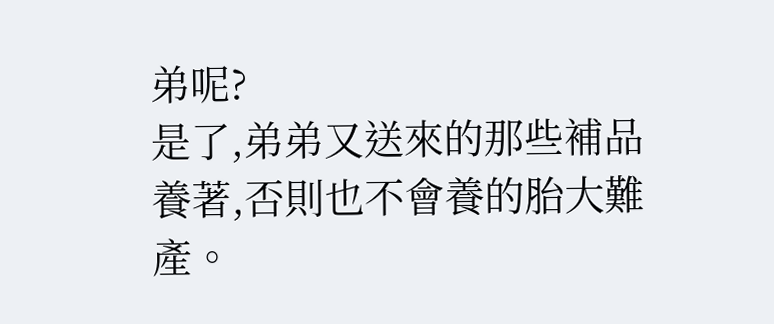弟呢?
是了,弟弟又送來的那些補品養著,否則也不會養的胎大難產。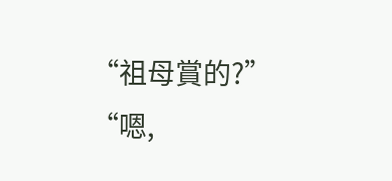“祖母賞的?”
“嗯,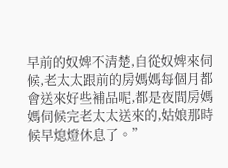早前的奴婢不清楚,自從奴婢來伺候,老太太跟前的房媽媽每個月都會送來好些補品呢,都是夜間房媽媽伺候完老太太送來的,姑娘那時候早熄燈休息了。”